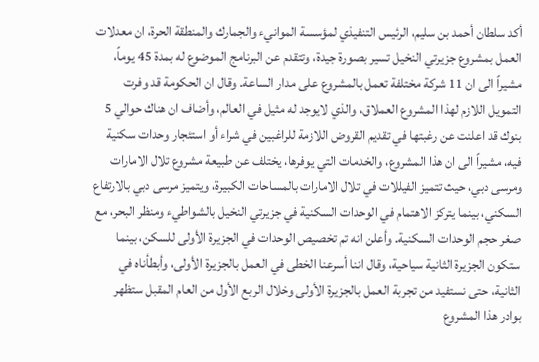أكد سلطان أحمد بن سليم، الرئيس التنفيذي لمؤسسة الموانيء والجمارك والمنطقة الحرة، ان معدلات العمل بمشروع جزيرتي النخيل تسير بصورة جيدة، وتتقدم عن البرنامج الموضوع له بمدة 45 يوماً، مشيراً الى ان 11 شركة مختلفة تعمل بالمشروع على مدار الساعة. وقال ان الحكومة قد وفرت التمويل اللازم لهذا المشروع العملاق، والذي لايوجد له مثيل في العالم، وأضاف ان هناك حوالي 5 بنوك قد اعلنت عن رغبتها في تقديم القروض اللازمة للراغبين في شراء أو استئجار وحدات سكنية فيه، مشيراً الى ان هذا المشروع، والخدمات التي يوفرها، يختلف عن طبيعة مشروع تلال الامارات ومرسى دبي، حيث تتميز الفيللات في تلال الامارات بالمساحات الكبيرة، ويتميز مرسى دبي بالارتفاع السكني، بينما يتركز الاهتمام في الوحدات السكنية في جزيرتي النخيل بالشواطيء ومنظر البحر، مع صغر حجم الوحدات السكنية. وأعلن انه تم تخصيص الوحدات في الجزيرة الأولى للسكن، بينما ستكون الجزيرة الثانية سياحية، وقال اننا أسرعنا الخطى في العمل بالجزيرة الأولى، وأبطأناه في الثانية، حتى نستفيد من تجربة العمل بالجزيرة الأولى وخلال الربع الأول من العام المقبل ستظهر بوادر هذا المشروع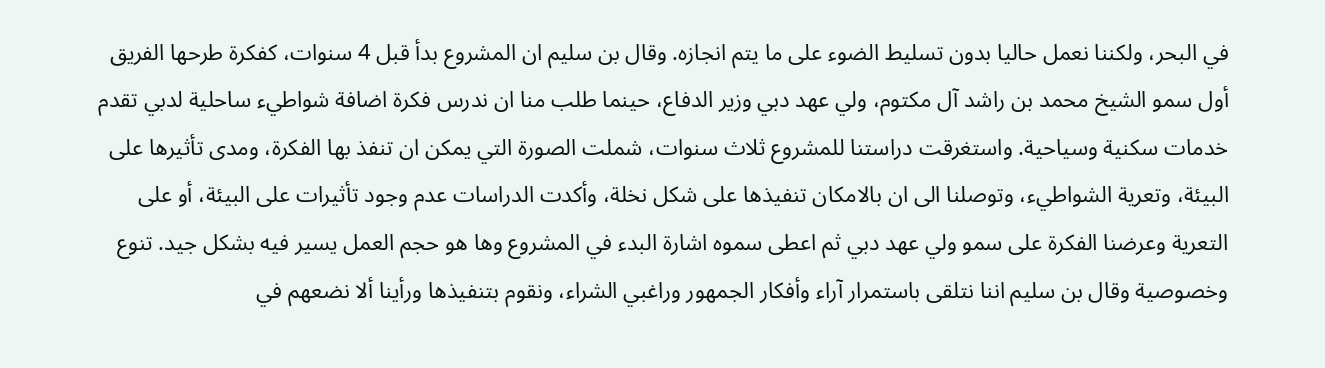في البحر، ولكننا نعمل حاليا بدون تسليط الضوء على ما يتم انجازه. وقال بن سليم ان المشروع بدأ قبل 4 سنوات، كفكرة طرحها الفريق أول سمو الشيخ محمد بن راشد آل مكتوم، ولي عهد دبي وزير الدفاع، حينما طلب منا ان ندرس فكرة اضافة شواطيء ساحلية لدبي تقدم خدمات سكنية وسياحية. واستغرقت دراستنا للمشروع ثلاث سنوات، شملت الصورة التي يمكن ان تنفذ بها الفكرة، ومدى تأثيرها على البيئة، وتعرية الشواطيء، وتوصلنا الى ان بالامكان تنفيذها على شكل نخلة، وأكدت الدراسات عدم وجود تأثيرات على البيئة، أو على التعرية وعرضنا الفكرة على سمو ولي عهد دبي ثم اعطى سموه اشارة البدء في المشروع وها هو حجم العمل يسير فيه بشكل جيد. تنوع وخصوصية وقال بن سليم اننا نتلقى باستمرار آراء وأفكار الجمهور وراغبي الشراء، ونقوم بتنفيذها ورأينا ألا نضعهم في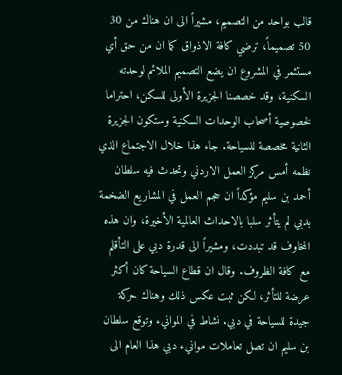قالب بواحد من التصميم، مشيراً الى ان هناك من 30 50 تصميماً، ترضي كافة الاذواق كما ان من حق أي مستثمر في المشروع ان يضع التصميم الملائم لوحدته السكنية، وقد خصصنا الجزيرة الأولى للسكن، احتراما لخصوصية أصحاب الوحدات السكنية وستكون الجزيرة الثانية مخصصة للسياحة. جاء هذا خلال الاجتماع الذي نظمه أمس مركز العمل الاردني وتحدث فيه سلطان أحمد بن سليم مؤكداً ان حجم العمل في المشاريع الضخمة بدبي لم يتأثر سلبا بالاحداث العالمية الأخيرة، وان هذه المخاوف قد تبددت، ومشيراً الى قدرة دبي على التأقلم مع كافة الظروف. وقال ان قطاع السياحة كان أكثر عرضة للتأثر، لكن ثبت عكس ذلك وهناك حركة جيدة للسياحة في دبي. نشاط في الموانيء وتوقع سلطان بن سليم ان تصل تعاملات موانيء دبي هذا العام الى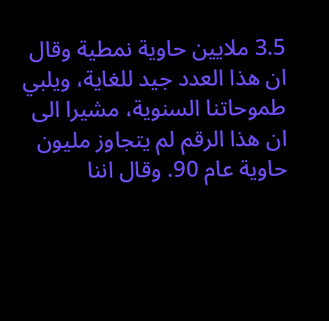3.5 ملايين حاوية نمطية وقال ان هذا العدد جيد للغاية، ويلبي طموحاتنا السنوية، مشيرا الى ان هذا الرقم لم يتجاوز مليون حاوية عام 90. وقال اننا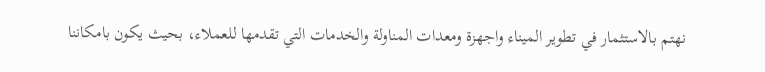نهتم بالاستثمار في تطوير الميناء واجهزة ومعدات المناولة والخدمات التي تقدمها للعملاء، بحيث يكون بامكاننا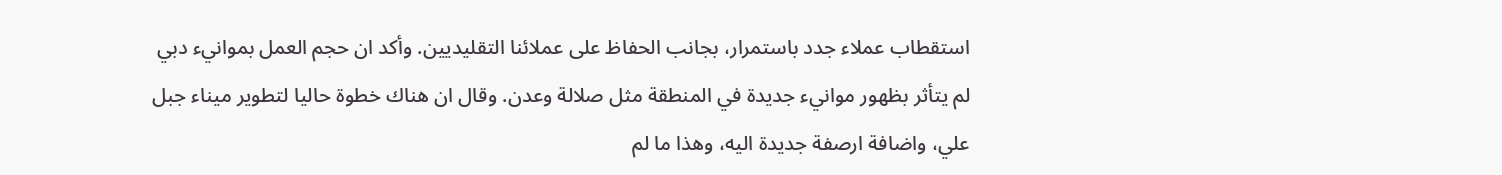استقطاب عملاء جدد باستمرار، بجانب الحفاظ على عملائنا التقليديين. وأكد ان حجم العمل بموانيء دبي لم يتأثر بظهور موانيء جديدة في المنطقة مثل صلالة وعدن. وقال ان هناك خطوة حاليا لتطوير ميناء جبل علي، واضافة ارصفة جديدة اليه، وهذا ما لم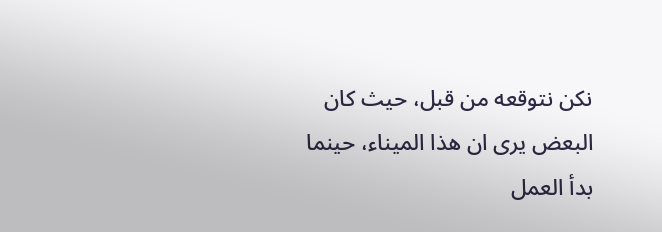نكن نتوقعه من قبل، حيث كان البعض يرى ان هذا الميناء، حينما بدأ العمل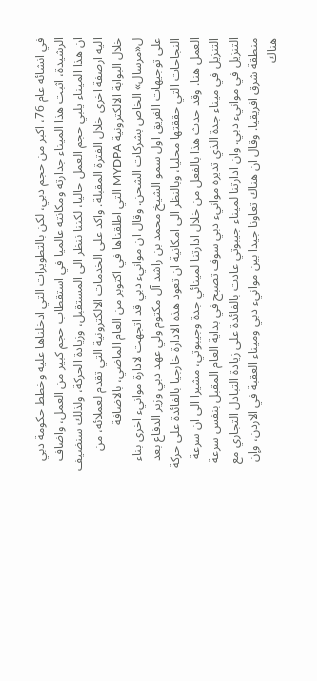في انشائه عام 76، اكبر من حجم دبي، لكن بالتطويرات التي ادخلناها عليه وخطط حكومة دبي الرشيدة، اثبت هذا الميناء جدارته ومكانته عالميا في استقطاب حجم كبير من العمل، واضاف ان هذا الميناء يلبي حجم العمل حاليا، لكننا ننظر الى المستقبل، وزيادة الحركة، ولذلك سنضيف اليه ارصفة اخرى خلال الفترة المقبلة. واكد على الخدمات الالكترونية التي تقدم لعملائه، من خلال البوابة الالكترونية MYDPA التي اطلقناها في اكتوبر من العام الماضي، بالاضافة ل«مرسال» الخاص بشركات الشحن. وقال ان موانيء دبي قد اتجهت لادارة موانيء اخرى بناء على توجيهات الفريق اول سمو الشيخ محمد بن راشد آل مكتوم ولي عهد دبي وزير الدفاع بعد النجاحات التي حققتها محليا، وبالنظر الى امكانية ان تعود هذه الادارة خارجيا بالفائدة على حركة العمل هنا. وقد حدث هذا بالفعل من خلال ادارتنا لمينائي جدة وجيبوتي، مشيرا الى ان سرعة التنزيل في ميناء جدة الذي تديره موانيء دبي سوف تصبح في بداية العام المقبل بنفس سرعة التنزيل في موانيء دبي. وان ادارتنا لميناء جيبوتي عادت بالفائدة على زيادة التبادل التجاري مع منطقة شرق افريقيا. وقال ان هناك تعاونا جيدا بين موانيء دبي وميناء العقبة في الاردن، وإن هناك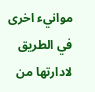موانيء اخرى في الطريق لادارتها من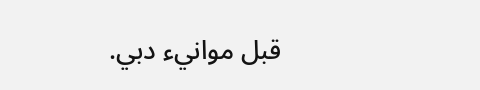قبل موانيء دبي.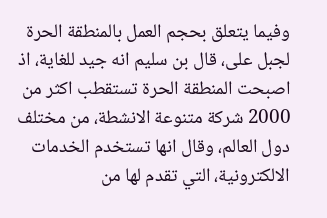وفيما يتعلق بحجم العمل بالمنطقة الحرة لجبل على، قال بن سليم انه جيد للغاية، اذ اصبحت المنطقة الحرة تستقطب اكثر من 2000 شركة متنوعة الانشطة، من مختلف دول العالم، وقال انها تستخدم الخدمات الالكترونية، التي تقدم لها من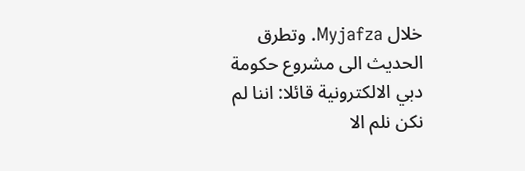خلال Myjafza. وتطرق الحديث الى مشروع حكومة دبي الالكترونية قائلا: اننا لم نكن نلم الا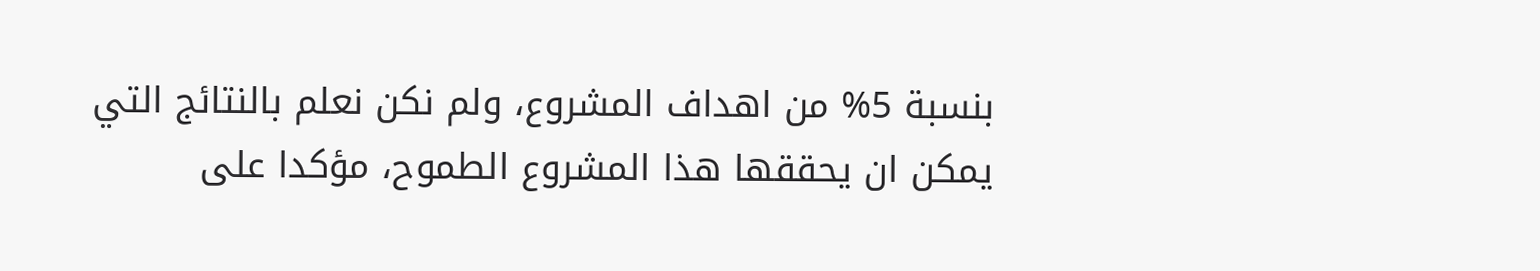بنسبة 5% من اهداف المشروع، ولم نكن نعلم بالنتائج التي يمكن ان يحققها هذا المشروع الطموح، مؤكدا على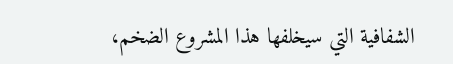الشفافية التي سيخلفها هذا المشروع الضخم،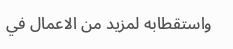واستقطابه لمزيد من الاعمال في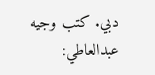دبي. كتب وجيه عبدالعاطي: